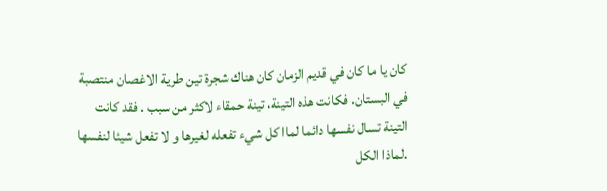كان يا ما كان في قديم الزمان كان هناك شجرة تين طرية الاغصان منتصبة في البستان. فكانت هذه التينة، تينة حمقاء لاكثر من سبب . فقد كانت التينة تسال نفسها دائما لماا كل شيء تفعله لغيرها و لا تفعل شيئا لنفسها .لماذا الكل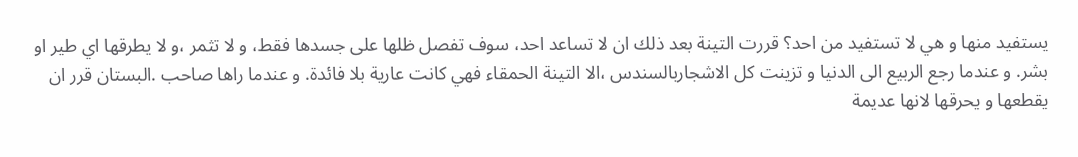يستفيد منها و هي لا تستفيد من احد؟ قررت التينة بعد ذلك ان لا تساعد احد، سوف تفصل ظلها على جسدها فقط، و لا تثمر ،و لا يطرقها اي طير او بشر. و عندما رجع الربيع الى الدنيا و تزينت كل الاشجاربالسندس ،الا التينة الحمقاء فهي كانت عارية بلا فائدة. و عندما راها صاحب .البستان قرر ان يقطعها و يحرقها لانها عديمة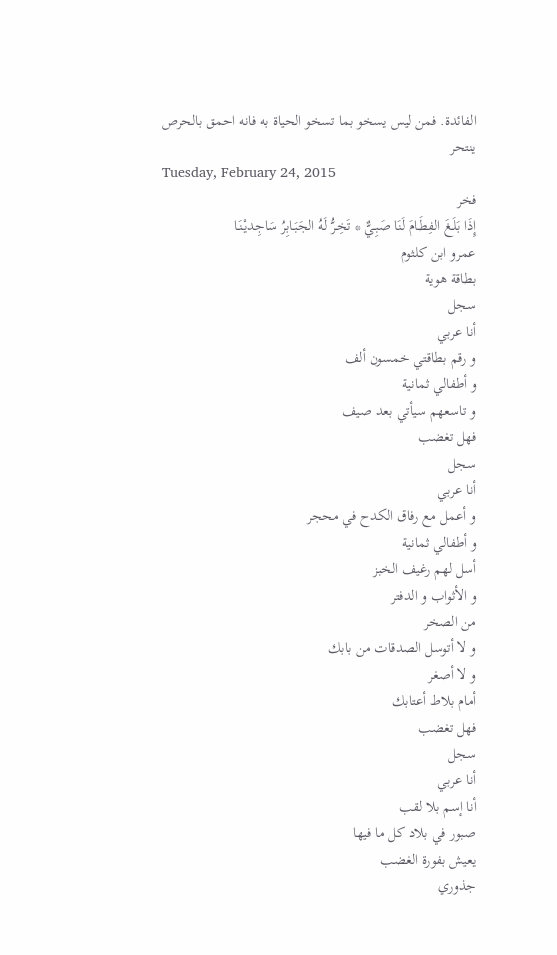الفائدة. فمن ليس يسخو بما تسخو الحياة به فانه احمق بالحرص ينتحر
Tuesday, February 24, 2015
فخر
إِذَا بَلَـغَ الفِطَـامَ لَنَا صَبِـيٌّ * تَخِـرُّ لَهُ الجَبَـابِرُ سَاجِديْنَـا
عمرو ابن كلثوم
بطاقة هوية
سجل
أنا عربي
و رقم بطاقتي خمسون ألف
و أطفالي ثمانية
و تاسعهم سيأتي بعد صيف
فهل تغضب
سجل
أنا عربي
و أعمل مع رفاق الكدح في محجر
و أطفالي ثمانية
أسل لهم رغيف الخبز
و الأثواب و الدفتر
من الصخر
و لا أتوسل الصدقات من بابك
و لا أصغر
أمام بلاط أعتابك
فهل تغضب
سجل
أنا عربي
أنا إسم بلا لقب
صبور في بلاد كل ما فيها
يعيش بفورة الغضب
جذوري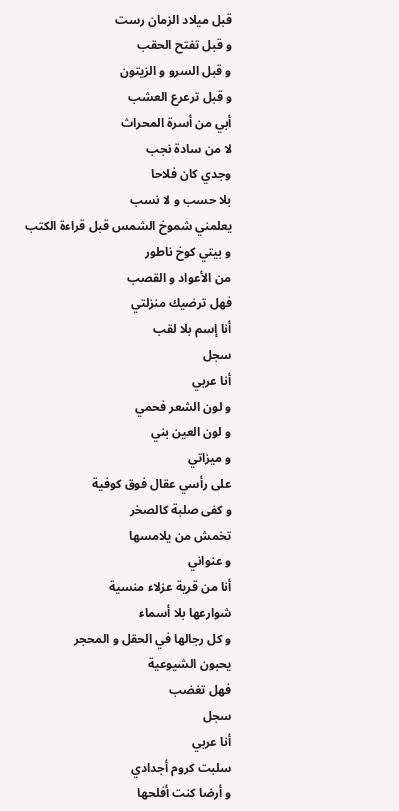قبل ميلاد الزمان رست
و قبل تفتح الحقب
و قبل السرو و الزيتون
و قبل ترعرع العشب
أبي من أسرة المحراث
لا من سادة نجب
وجدي كان فلاحا
بلا حسب و لا نسب
يعلمني شموخ الشمس قبل قراءة الكتب
و بيتي كوخ ناطور
من الأعواد و القصب
فهل ترضيك منزلتي
أنا إسم بلا لقب
سجل
أنا عربي
و لون الشعر فحمي
و لون العين بني
و ميزاتي
على رأسي عقال فوق كوفية
و كفى صلبة كالصخر
تخمش من يلامسها
و عنواني
أنا من قرية عزلاء منسية
شوارعها بلا أسماء
و كل رجالها في الحقل و المحجر
يحبون الشيوعية
فهل تغضب
سجل
أنا عربي
سلبت كروم أجدادي
و أرضا كنت أفلحها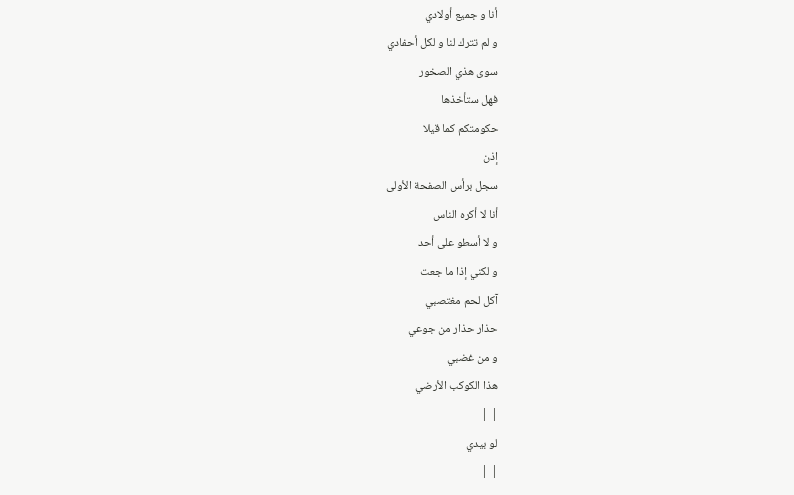أنا و جميع أولادي
و لم تترك لنا و لكل أحفادي
سوى هذي الصخور
فهل ستأخذها
حكومتكم كما قيلا
إذن
سجل برأس الصفحة الأولى
أنا لا أكره الناس
و لا أسطو على أحد
و لكني إذا ما جعت
آكل لحم مغتصبي
حذار حذار من جوعي
و من غضبي
هذا الكوكب الأرضي
| |
لو بيدي
| |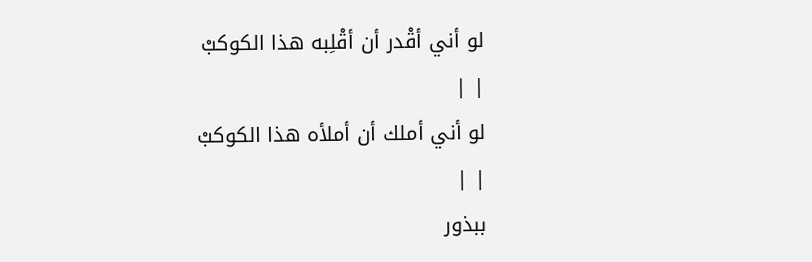لو أني أقْدر أن أقْلِبه هذا الكوكبْ
| |
لو أني أملك أن أملأه هذا الكوكبْ
| |
ببذور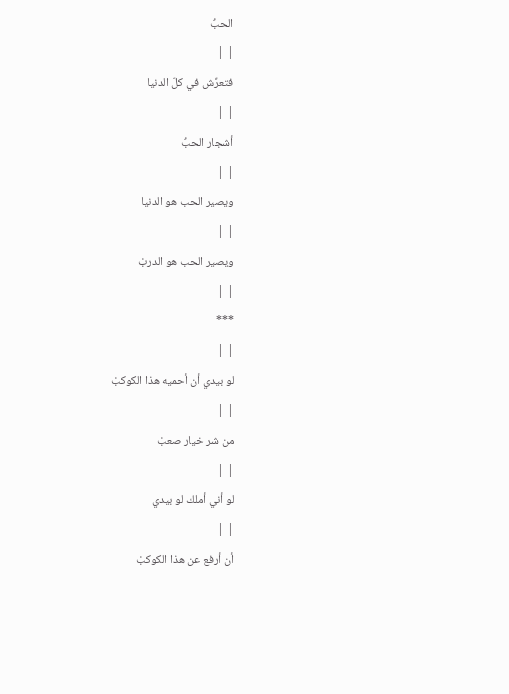الحبّْ
| |
فتعرِّش في كلّ الدنيا
| |
أشجار الحبّْ
| |
ويصير الحب هو الدنيا
| |
ويصير الحب هو الدربْ
| |
***
| |
لو بيدي أن أحميه هذا الكوكبْ
| |
من شر خيار صعبْ
| |
لو أني أملك لو بيدي
| |
أن أرفع عن هذا الكوكبْ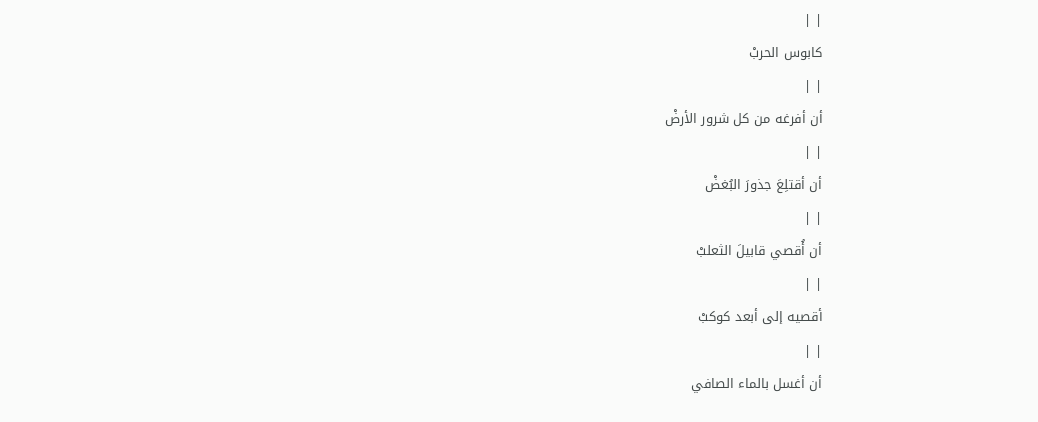| |
كابوس الحربْ
| |
أن أفرغه من كل شرور الأرضْ
| |
أن أقتلِعَ جذورَ البُغضْ
| |
أن أُقصي قابيلَ الثعلبْ
| |
أقصيه إلى أبعد كوكبْ
| |
أن أغسل بالماء الصافي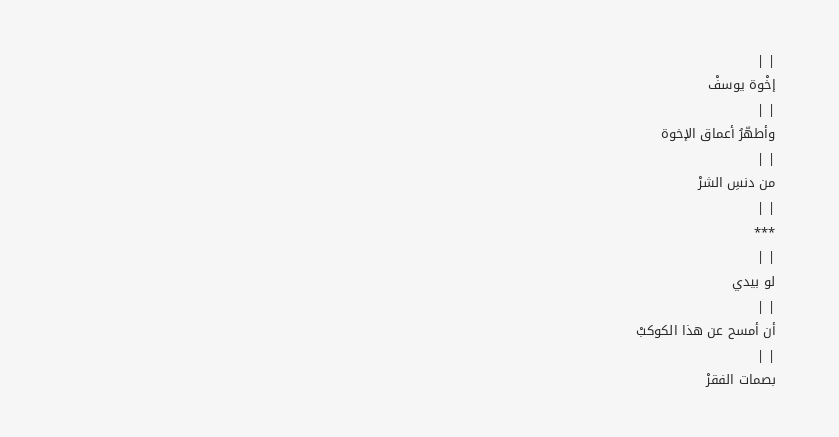| |
إخْوة يوسفْ
| |
وأطهّرُ أعماق الإخوة
| |
من دنسِ الشرْ
| |
***
| |
لو بيدي
| |
أن أمسح عن هذا الكوكبْ
| |
بصمات الفقرْ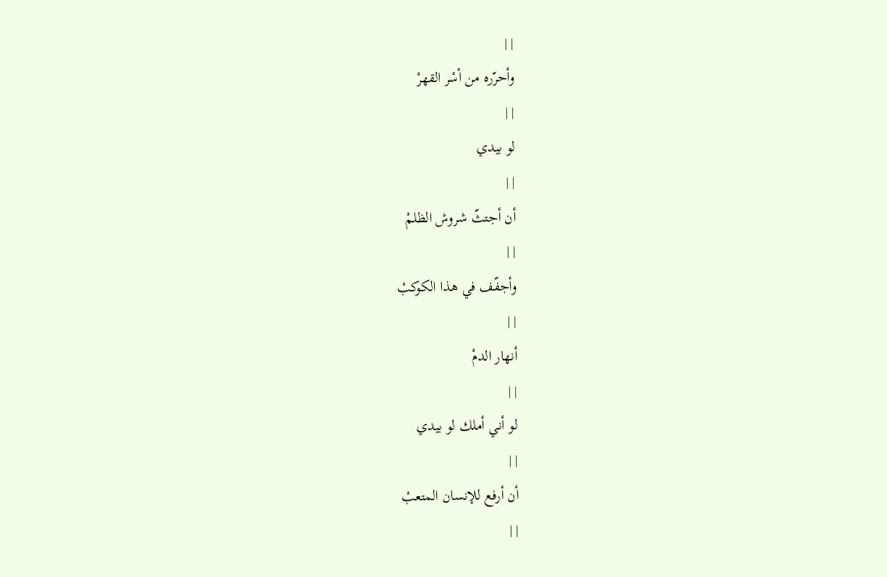| |
وأحرّره من أسْر القهرْ
| |
لو بيدي
| |
أن أجتثّ شروش الظلمْ
| |
وأجفّف في هذا الكوكبْ
| |
أنهار الدمْ
| |
لو أني أملك لو بيدي
| |
أن أرفع للإنسان المتعبْ
| |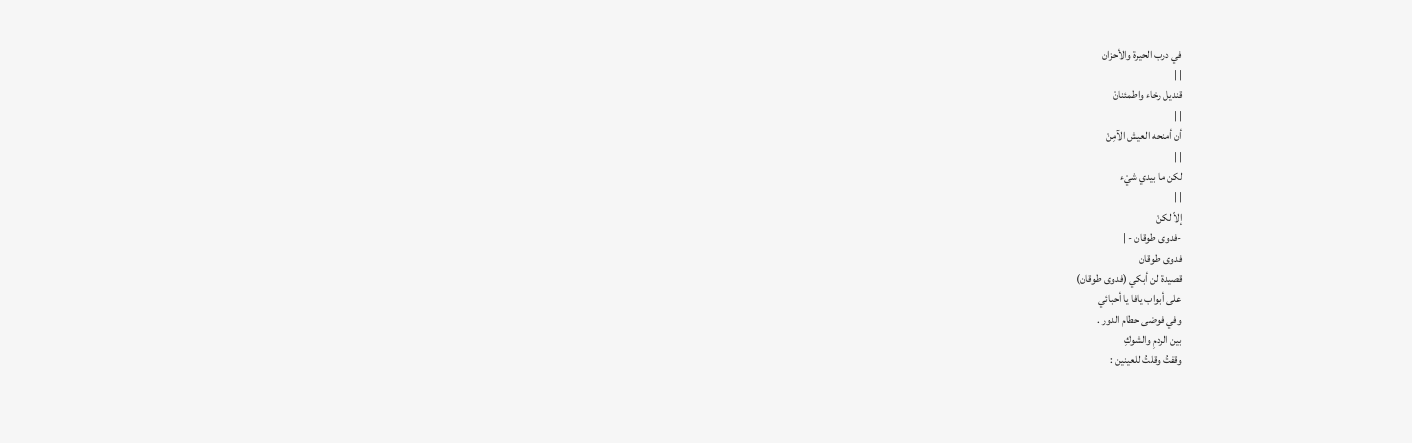في درب الحيرة والأحزان
| |
قنديل رخاء واطمئنانْ
| |
أن أمنحه العيش الآمِنْ
| |
لكن ما بيدي شيْء
| |
إلاّ لكنْ
-فدوى طوقان - |
فدوى طوقان
قصيدة لن أبكي (فدوى طوقان)
على أبواب يافا يا أحبائي
وفي فوضى حطام الدور .
بين الردمِ والشوكِ
وقفتُ وقلتُ للعينين :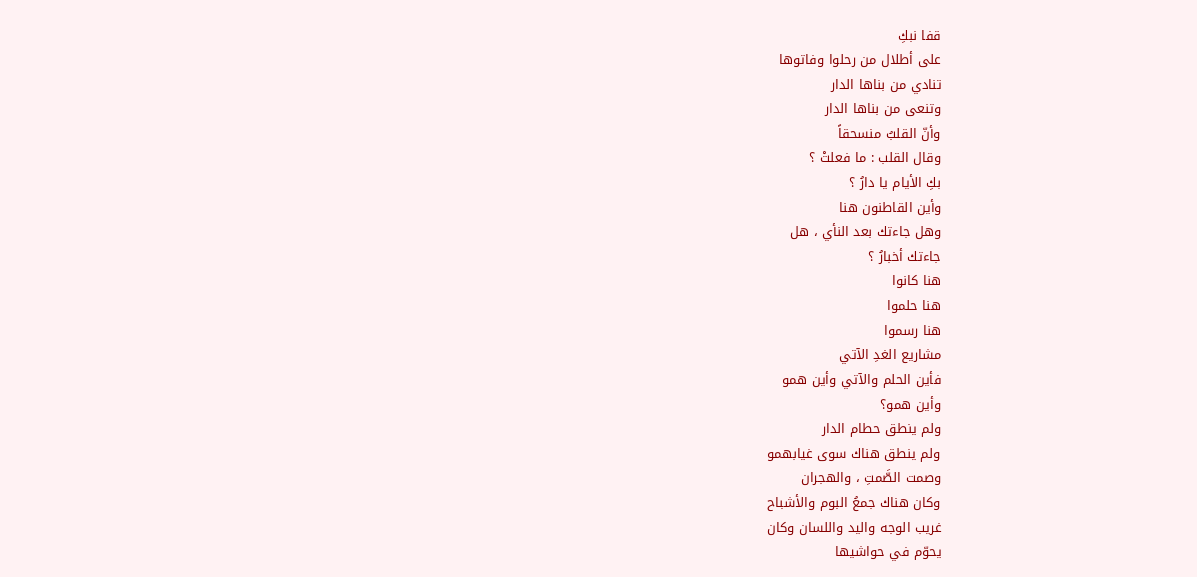قفا نبكِ
على أطلال من رحلوا وفاتوها
تنادي من بناها الدار
وتنعى من بناها الدار
وأنّ القلبُ منسحقاً
وقال القلب : ما فعلتْ ؟
بكِ الأيام يا دارُ ؟
وأين القاطنون هنا
وهل جاءتك بعد النأي ، هل
جاءتك أخبارُ ؟
هنا كانوا
هنا حلموا
هنا رسموا
مشاريع الغدِ الآتي
فأين الحلم والآتي وأين همو
وأين همو؟
ولم ينطق حطام الدار
ولم ينطق هناك سوى غيابهمو
وصمت الصَّمتِ ، والهجران
وكان هناك جمعُ البوم والأشباح
غريب الوجه واليد واللسان وكان
يحوّم في حواشيها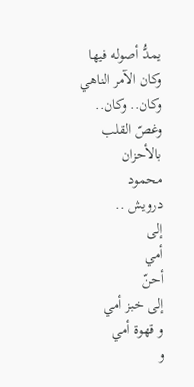يمدُّ أصوله فيها
وكان الآمر الناهي
وكان.. وكان..
وغصّ القلب بالأحزان
محمود
درويش ..
إلى
أمي
أحنّ
إلى خبز أمي
و قهوة أمي
و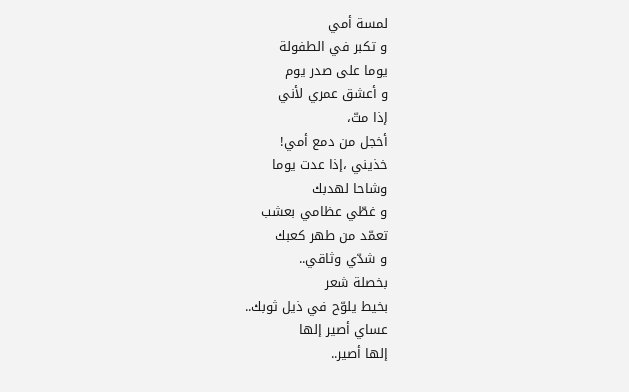لمسة أمي
و تكبر في الطفولة
يوما على صدر يوم
و أعشق عمري لأني
إذا متّ،
أخجل من دمع أمي!
خذيني ،إذا عدت يوما
وشاحا لهدبك
و غطّي عظامي بعشب
تعمّد من طهر كعبك
و شدّي وثاقي..
بخصلة شعر
بخيط يلوّح في ذيل ثوبك..
عساي أصير إلها
إلها أصير..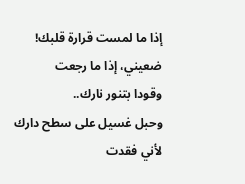إذا ما لمست قرارة قلبك!
ضعيني، إذا ما رجعت
وقودا بتنور نارك..
وحبل غسيل على سطح دارك
لأني فقدت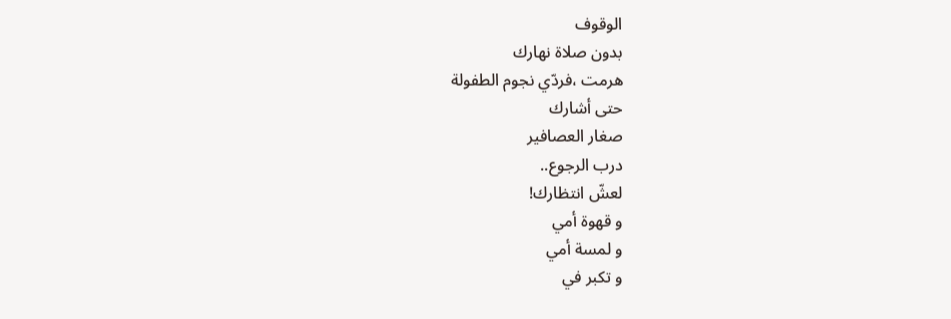الوقوف
بدون صلاة نهارك
هرمت ،فردّي نجوم الطفولة
حتى أشارك
صغار العصافير
درب الرجوع..
لعشّ انتظارك!
و قهوة أمي
و لمسة أمي
و تكبر في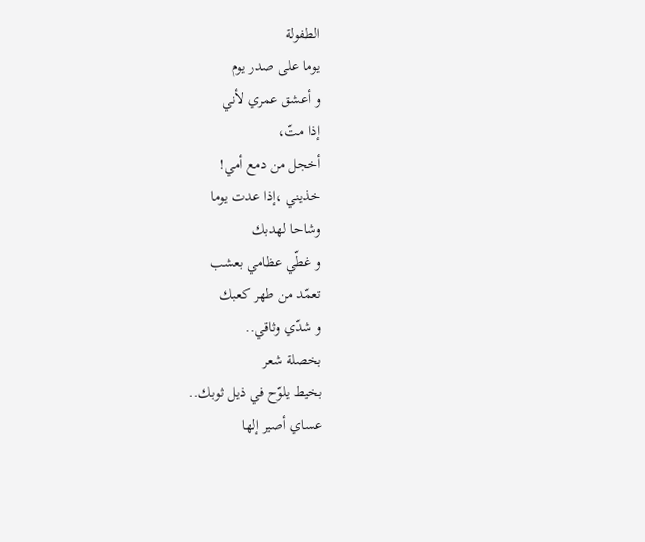الطفولة
يوما على صدر يوم
و أعشق عمري لأني
إذا متّ،
أخجل من دمع أمي!
خذيني ،إذا عدت يوما
وشاحا لهدبك
و غطّي عظامي بعشب
تعمّد من طهر كعبك
و شدّي وثاقي..
بخصلة شعر
بخيط يلوّح في ذيل ثوبك..
عساي أصير إلها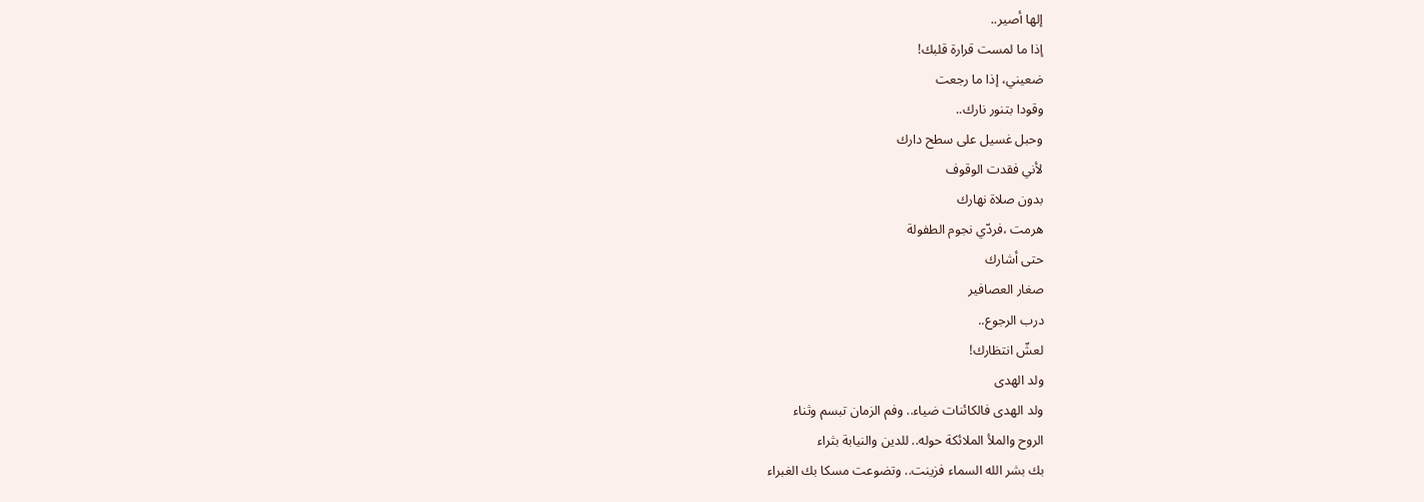إلها أصير..
إذا ما لمست قرارة قلبك!
ضعيني، إذا ما رجعت
وقودا بتنور نارك..
وحبل غسيل على سطح دارك
لأني فقدت الوقوف
بدون صلاة نهارك
هرمت ،فردّي نجوم الطفولة
حتى أشارك
صغار العصافير
درب الرجوع..
لعشّ انتظارك!
ولد الهدى
ولد الهدى فالكائنات ضياء.. وفم الزمان تبسم وثناء
الروح والملأ الملائكة حوله.. للدين والنيابة بثراء
بك بشر الله السماء فزينت.. وتضوعت مسكا بك الغبراء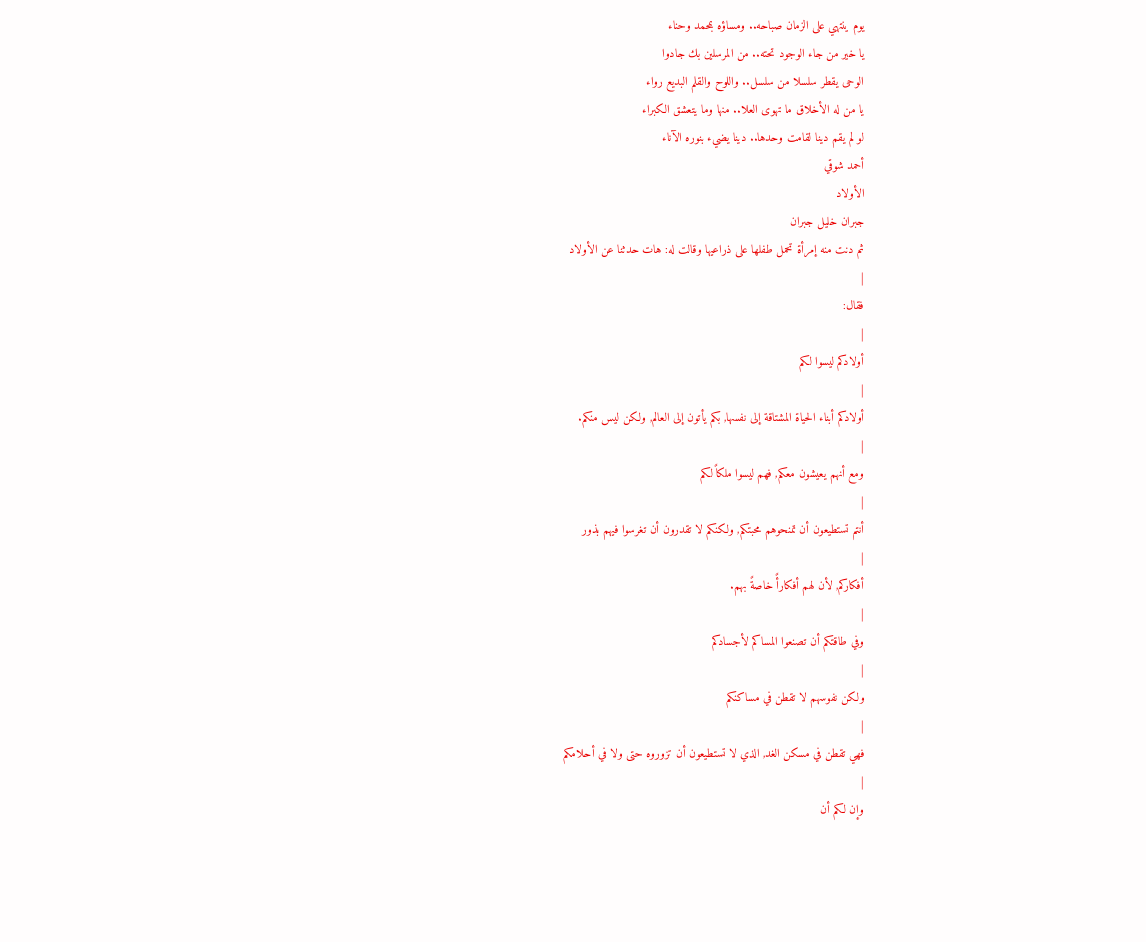يوم ينتهي على الزمان صباحه.. ومساؤه بمحمد وحناء
يا خير من جاء الوجود تحته.. من المرسلين بك جادوا
الوحى يقطر سلسلا من سلسل.. واللوح والقلم البديع رواء
يا من له الأخلاق ما تهوى العلا.. منها وما يتعشق الكبراء
لو لم يقم دينا لقامت وحدها.. دينا يضيء بنوره الآناء
أحمد شوقي
الأولاد
جبران خليل جبران
ثم دنت منه إمرأة تحمل طفلها على ذراعيها وقالت له: هات حدثنا عن الأولاد
|
فقال:
|
أولادكم ليسوا لكم
|
أولادكم أبناء الحياة المشتاقة إلى نفسها, بكم يأتون إلى العالم, ولكن ليس منكم.
|
ومع أنهم يعيشون معكم, فهم ليسوا ملكاً لكم
|
أنتم تستطيعون أن تمنحوهم محبتكم, ولكنكم لا تقدرون أن تغرسوا فيهم بذور
|
أفكاركم, لأن لهم أفكارأً خاصةً بهم.
|
وفي طاقتكم أن تصنعوا المساكم لأجسادكم
|
ولكن نفوسهم لا تقطن في مساكنكم
|
فهي تقطن في مسكن الغد, الذي لا تستطيعون أن تزوروه حتى ولا في أحلامكم
|
وإن لكم أن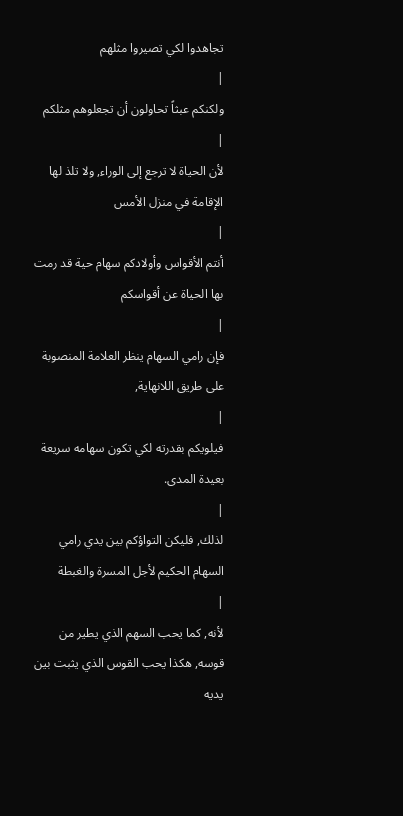تجاهدوا لكي تصيروا مثلهم
|
ولكنكم عبثاً تحاولون أن تجعلوهم مثلكم
|
لأن الحياة لا ترجع إلى الوراء, ولا تلذ لها الإقامة في منزل الأمس
|
أنتم الأقواس وأولادكم سهام حية قد رمت بها الحياة عن أقواسكم
|
فإن رامي السهام ينظر العلامة المنصوبة على طريق اللانهاية,
|
فيلويكم بقدرته لكي تكون سهامه سريعة بعيدة المدى.
|
لذلك, فليكن التواؤكم بين يدي رامي السهام الحكيم لأجل المسرة والغبطة
|
لأنه, كما يحب السهم الذي يطير من قوسه, هكذا يحب القوس الذي يثبت بين يديه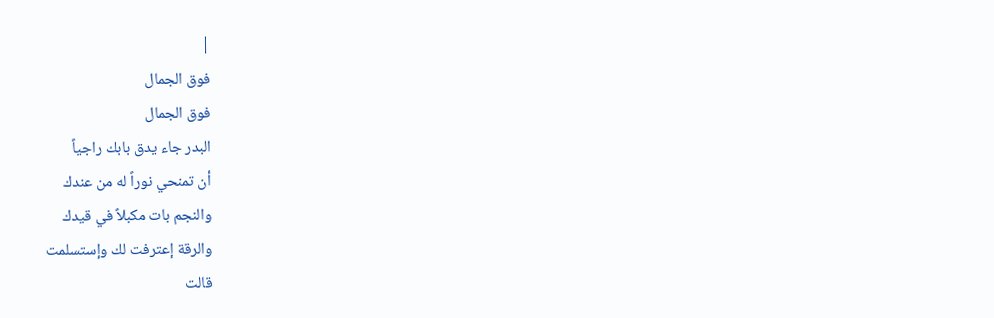|
فوق الجمال
فوق الجمال
البدر جاء يدق بابك راجياً
أن تمنحي نوراً له من عندك
والنجم بات مكبلاً في قيدك
والرقة إعترفت لك وإستسلمت
قالت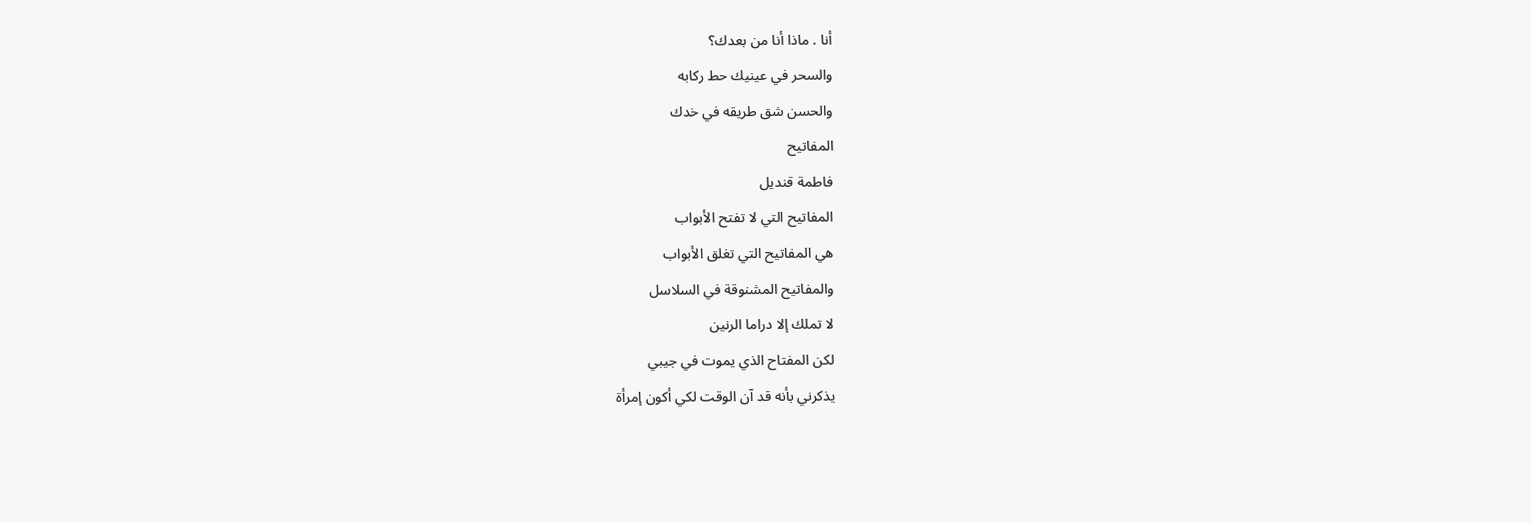أنا . ماذا أنا من بعدك؟
والسحر في عينيك حط ركابه
والحسن شق طريقه في خدك
المفاتيح
فاطمة قنديل
المفاتيح التي لا تفتح الأبواب
هي المفاتيح التي تغلق الأبواب
والمفاتيح المشنوقة في السلاسل
لا تملك إلا دراما الرنين
لكن المفتاح الذي يموت في جيبي
يذكرني بأنه قد آن الوقت لكي أكون إمرأة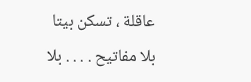عاقلة ، تسكن بيتا
بلا مفاتيح . . . . بلا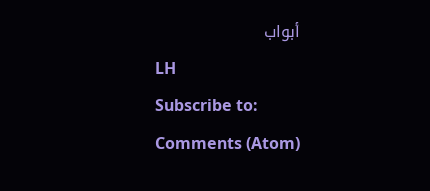أبواب
LH
Subscribe to:
Comments (Atom)